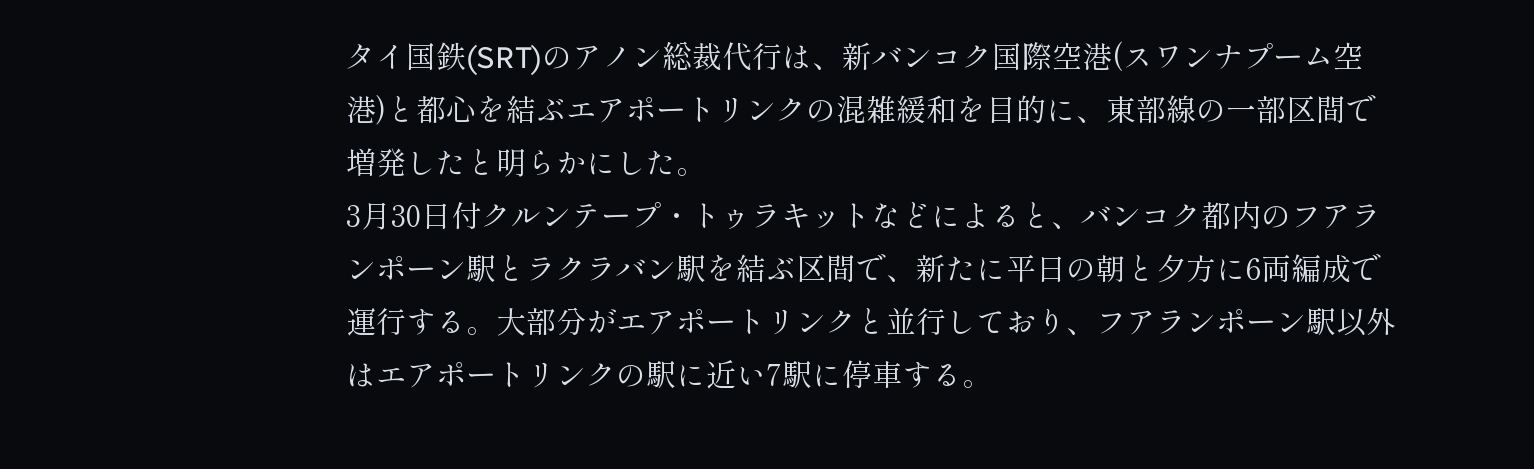タイ国鉄(SRT)のアノン総裁代行は、新バンコク国際空港(スワンナプーム空港)と都心を結ぶエアポートリンクの混雑緩和を目的に、東部線の一部区間で増発したと明らかにした。
3月30日付クルンテープ・トゥラキットなどによると、バンコク都内のフアランポーン駅とラクラバン駅を結ぶ区間で、新たに平日の朝と夕方に6両編成で運行する。大部分がエアポートリンクと並行しており、フアランポーン駅以外はエアポートリンクの駅に近い7駅に停車する。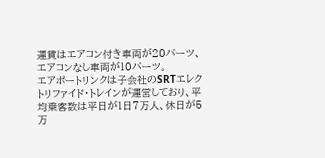運賃はエアコン付き車両が20バーツ、エアコンなし車両が10バーツ。
エアポートリンクは子会社のSRTエレクトリファイド・トレインが運営しており、平均乗客数は平日が1日7万人、休日が5万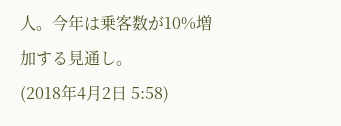人。今年は乗客数が10%増加する見通し。
(2018年4月2日 5:58)